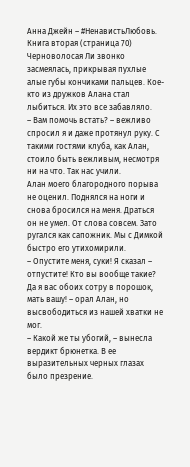Анна Джейн – #НенавистьЛюбовь. Книга вторая (страница 70)
Черноволосая Ли звонко засмеялась, прикрывая пухлые алые губы кончиками пальцев. Кое-кто из дружков Алана стал лыбиться. Их это все забавляло.
– Вам помочь встать? – вежливо спросил я и даже протянул руку. С такими гостями клуба, как Алан, стоило быть вежливым, несмотря ни на что. Так нас учили.
Алан моего благородного порыва не оценил. Поднялся на ноги и снова бросился на меня. Драться он не умел. От слова совсем. Зато ругался как сапожник. Мы с Димкой быстро его утихомирили.
– Опустите меня, суки! Я сказал – отпустите! Кто вы вообще такие? Да я вас обоих сотру в порошок, мать вашу! – орал Алан, но высвободиться из нашей хватки не мог.
– Какой же ты убогий, – вынесла вердикт брюнетка. В ее выразительных черных глазах было презрение.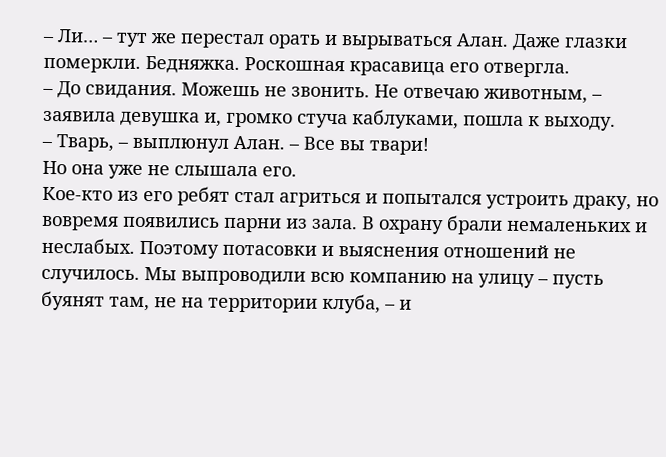– Ли… – тут же перестал орать и вырываться Алан. Даже глазки померкли. Бедняжка. Роскошная красавица его отвергла.
– До свидания. Можешь не звонить. Не отвечаю животным, – заявила девушка и, громко стуча каблуками, пошла к выходу.
– Тварь, – выплюнул Алан. – Все вы твари!
Но она уже не слышала его.
Кое-кто из его ребят стал агриться и попытался устроить драку, но вовремя появились парни из зала. В охрану брали немаленьких и неслабых. Поэтому потасовки и выяснения отношений не случилось. Мы выпроводили всю компанию на улицу – пусть буянят там, не на территории клуба, – и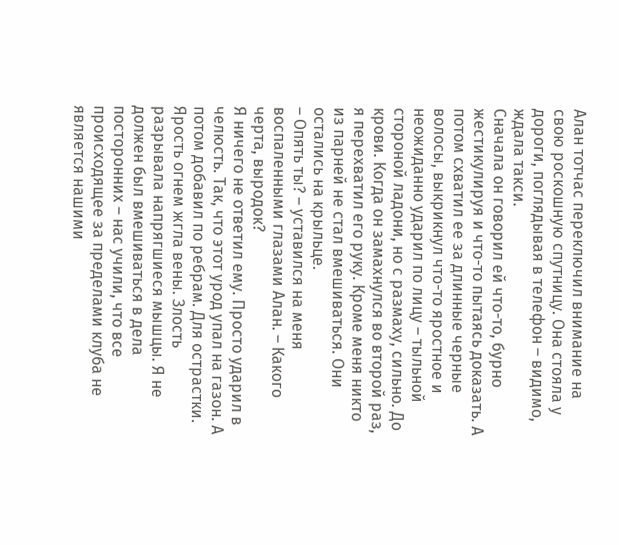Алан тотчас переключил внимание на свою роскошную спутницу. Она стояла у дороги, поглядывая в телефон – видимо, ждала такси.
Сначала он говорил ей что-то, бурно жестикулируя и что-то пытаясь доказать. А потом схватил ее за длинные черные волосы, выкрикнул что-то яростное и неожиданно ударил по лицу – тыльной стороной ладони, но с размаху, сильно. До крови. Когда он замахнулся во второй раз, я перехватил его руку. Кроме меня никто из парней не стал вмешиваться. Они остались на крыльце.
– Опять ты? – уставился на меня воспаленными глазами Алан. – Какого черта, выродок?
Я ничего не ответил ему. Просто ударил в челюсть. Так, что этот урод упал на газон. А потом добавил по ребрам. Для острастки. Ярость огнем жгла вены. Злость разрывала напрягшиеся мышцы. Я не должен был вмешиваться в дела посторонних – нас учили, что все происходящее за пределами клуба не является нашими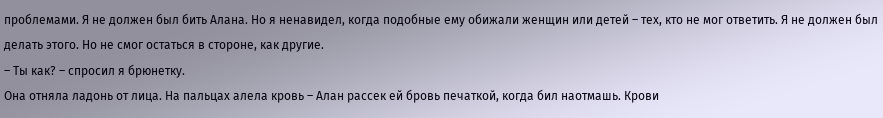проблемами. Я не должен был бить Алана. Но я ненавидел, когда подобные ему обижали женщин или детей – тех, кто не мог ответить. Я не должен был делать этого. Но не смог остаться в стороне, как другие.
– Ты как? – спросил я брюнетку.
Она отняла ладонь от лица. На пальцах алела кровь – Алан рассек ей бровь печаткой, когда бил наотмашь. Крови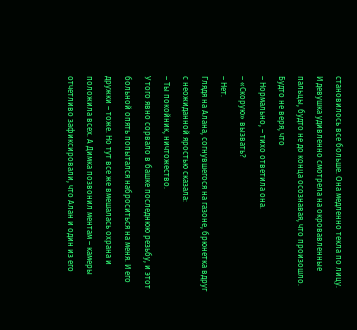становилось все больше. Она медленно текла по лицу. И девушка удивленно смотрела на окровавленные пальцы, будто не до конца осознавая, что произошло. Будто не веря, что
– Нормально, – тихо ответила она.
– «Скорую» вызвать?
– Нет.
Глядя на Алана, согнувшегося на газоне, брюнетка вдруг с неожиданной яростью сказала:
– Ты покойник, ничтожество.
У того явно сорвало в башке последнюю резьбу, и этот больной опять попытался наброситься на меня. И его дружки – тоже. Но тут все же вмешалась охрана и положила всех. А Димка позвонил ментам – камеры отчетливо зафиксировали, что Алан и один из его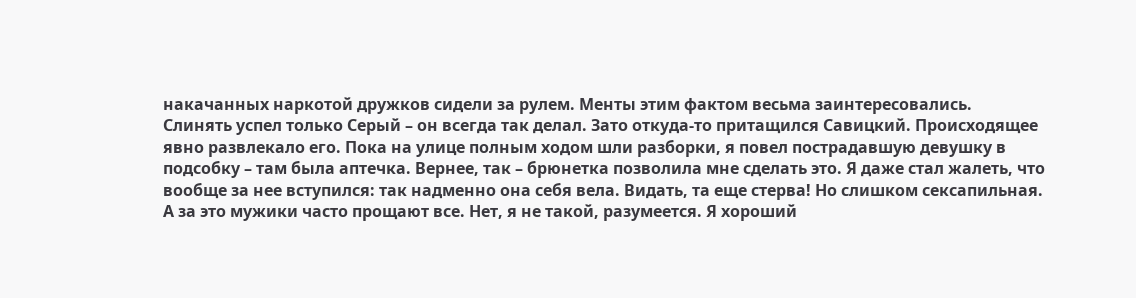накачанных наркотой дружков сидели за рулем. Менты этим фактом весьма заинтересовались.
Слинять успел только Серый – он всегда так делал. Зато откуда-то притащился Савицкий. Происходящее явно развлекало его. Пока на улице полным ходом шли разборки, я повел пострадавшую девушку в подсобку – там была аптечка. Вернее, так – брюнетка позволила мне сделать это. Я даже стал жалеть, что вообще за нее вступился: так надменно она себя вела. Видать, та еще стерва! Но слишком сексапильная. А за это мужики часто прощают все. Нет, я не такой, разумеется. Я хороший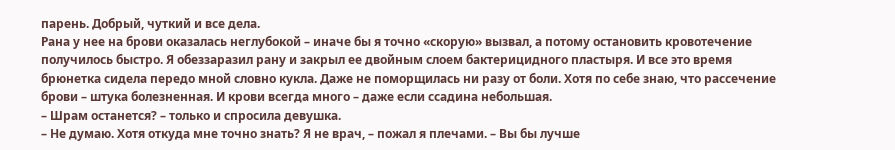парень. Добрый, чуткий и все дела.
Рана у нее на брови оказалась неглубокой – иначе бы я точно «скорую» вызвал, а потому остановить кровотечение получилось быстро. Я обеззаразил рану и закрыл ее двойным слоем бактерицидного пластыря. И все это время брюнетка сидела передо мной словно кукла. Даже не поморщилась ни разу от боли. Хотя по себе знаю, что рассечение брови – штука болезненная. И крови всегда много – даже если ссадина небольшая.
– Шрам останется? – только и спросила девушка.
– Не думаю. Хотя откуда мне точно знать? Я не врач, – пожал я плечами. – Вы бы лучше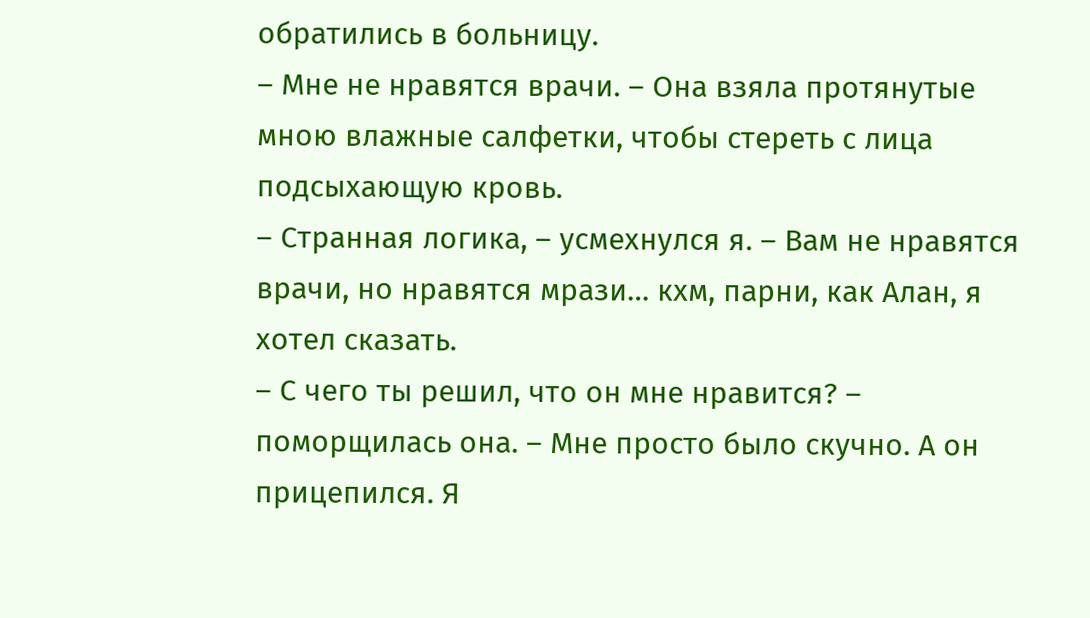обратились в больницу.
– Мне не нравятся врачи. – Она взяла протянутые мною влажные салфетки, чтобы стереть с лица подсыхающую кровь.
– Странная логика, – усмехнулся я. – Вам не нравятся врачи, но нравятся мрази… кхм, парни, как Алан, я хотел сказать.
– С чего ты решил, что он мне нравится? – поморщилась она. – Мне просто было скучно. А он прицепился. Я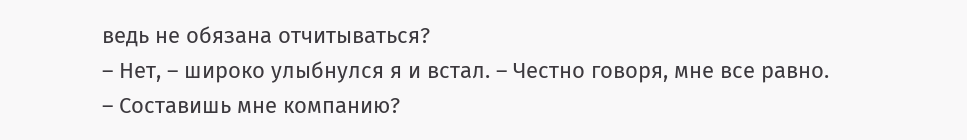ведь не обязана отчитываться?
– Нет, – широко улыбнулся я и встал. – Честно говоря, мне все равно.
– Составишь мне компанию?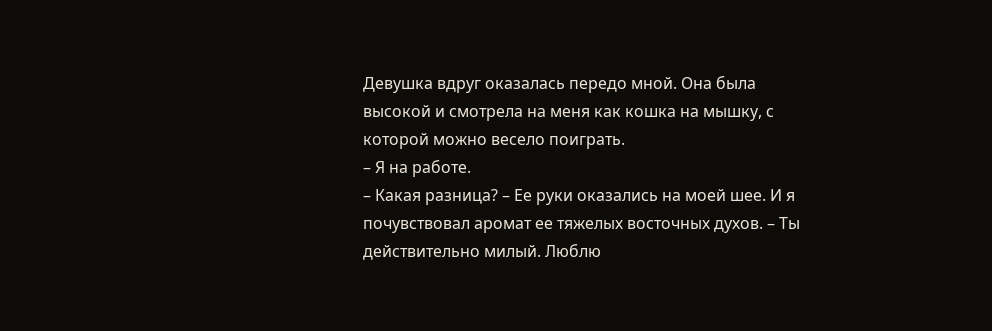Девушка вдруг оказалась передо мной. Она была высокой и смотрела на меня как кошка на мышку, с которой можно весело поиграть.
– Я на работе.
– Какая разница? – Ее руки оказались на моей шее. И я почувствовал аромат ее тяжелых восточных духов. – Ты действительно милый. Люблю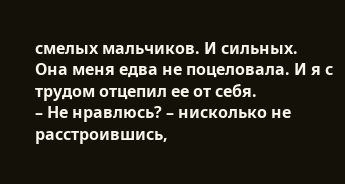смелых мальчиков. И сильных.
Она меня едва не поцеловала. И я с трудом отцепил ее от себя.
– Не нравлюсь? – нисколько не расстроившись,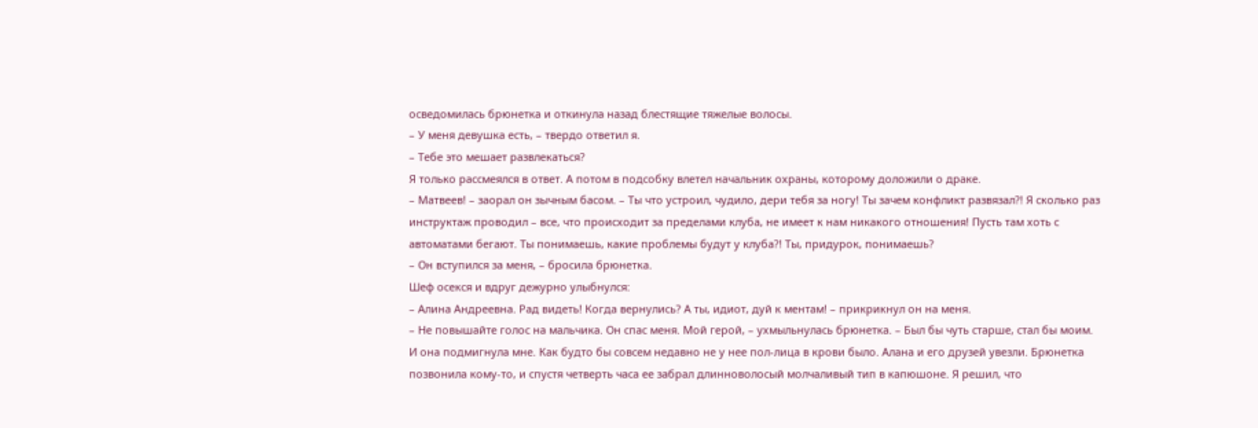осведомилась брюнетка и откинула назад блестящие тяжелые волосы.
– У меня девушка есть, – твердо ответил я.
– Тебе это мешает развлекаться?
Я только рассмеялся в ответ. А потом в подсобку влетел начальник охраны, которому доложили о драке.
– Матвеев! – заорал он зычным басом. – Ты что устроил, чудило, дери тебя за ногу! Ты зачем конфликт развязал?! Я сколько раз инструктаж проводил – все, что происходит за пределами клуба, не имеет к нам никакого отношения! Пусть там хоть с автоматами бегают. Ты понимаешь, какие проблемы будут у клуба?! Ты, придурок, понимаешь?
– Он вступился за меня, – бросила брюнетка.
Шеф осекся и вдруг дежурно улыбнулся:
– Алина Андреевна. Рад видеть! Когда вернулись? А ты, идиот, дуй к ментам! – прикрикнул он на меня.
– Не повышайте голос на мальчика. Он спас меня. Мой герой, – ухмыльнулась брюнетка. – Был бы чуть старше, стал бы моим.
И она подмигнула мне. Как будто бы совсем недавно не у нее пол-лица в крови было. Алана и его друзей увезли. Брюнетка позвонила кому-то, и спустя четверть часа ее забрал длинноволосый молчаливый тип в капюшоне. Я решил, что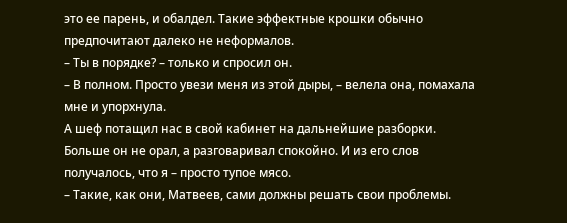это ее парень, и обалдел. Такие эффектные крошки обычно предпочитают далеко не неформалов.
– Ты в порядке? – только и спросил он.
– В полном. Просто увези меня из этой дыры, – велела она, помахала мне и упорхнула.
А шеф потащил нас в свой кабинет на дальнейшие разборки. Больше он не орал, а разговаривал спокойно. И из его слов получалось, что я – просто тупое мясо.
– Такие, как они, Матвеев, сами должны решать свои проблемы.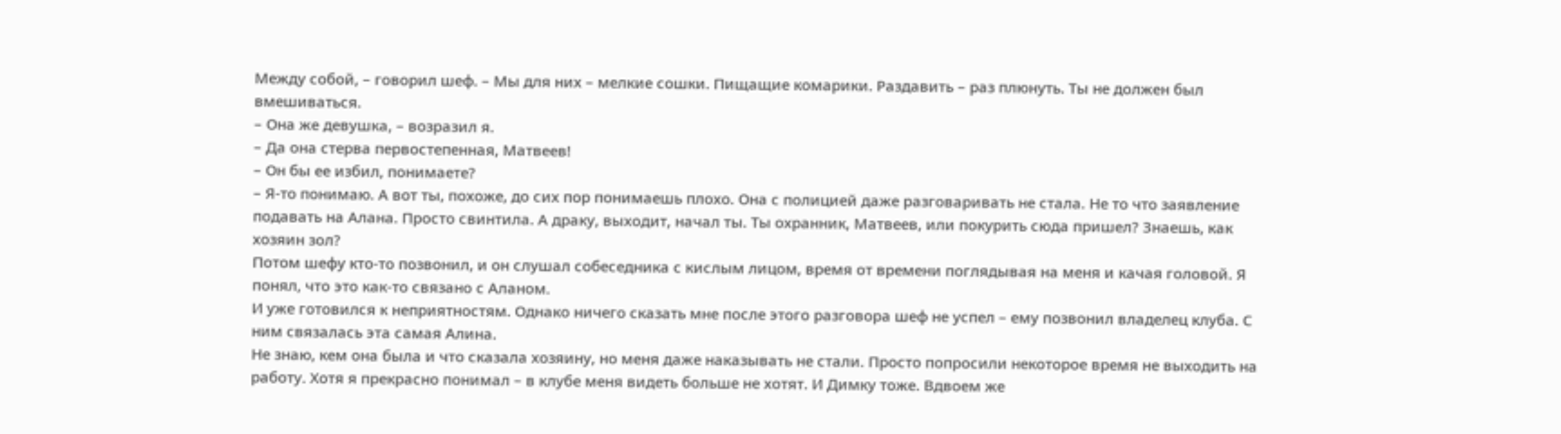Между собой, – говорил шеф. – Мы для них – мелкие сошки. Пищащие комарики. Раздавить – раз плюнуть. Ты не должен был вмешиваться.
– Она же девушка, – возразил я.
– Да она стерва первостепенная, Матвеев!
– Он бы ее избил, понимаете?
– Я-то понимаю. А вот ты, похоже, до сих пор понимаешь плохо. Она с полицией даже разговаривать не стала. Не то что заявление подавать на Алана. Просто свинтила. А драку, выходит, начал ты. Ты охранник, Матвеев, или покурить сюда пришел? Знаешь, как хозяин зол?
Потом шефу кто-то позвонил, и он слушал собеседника с кислым лицом, время от времени поглядывая на меня и качая головой. Я понял, что это как-то связано с Аланом.
И уже готовился к неприятностям. Однако ничего сказать мне после этого разговора шеф не успел – ему позвонил владелец клуба. С ним связалась эта самая Алина.
Не знаю, кем она была и что сказала хозяину, но меня даже наказывать не стали. Просто попросили некоторое время не выходить на работу. Хотя я прекрасно понимал – в клубе меня видеть больше не хотят. И Димку тоже. Вдвоем же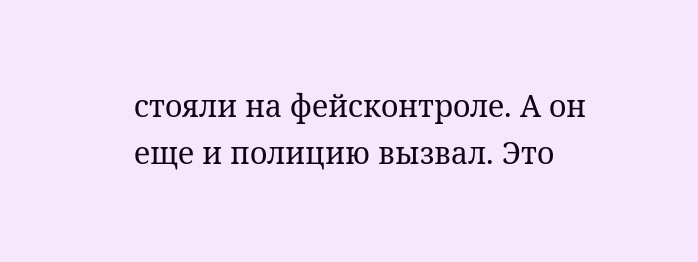стояли на фейсконтроле. А он еще и полицию вызвал. Это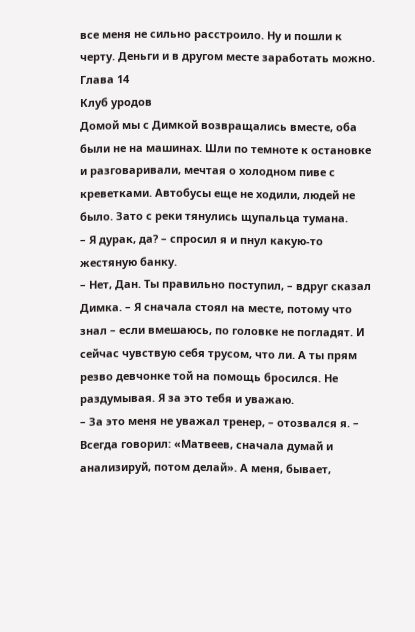все меня не сильно расстроило. Ну и пошли к черту. Деньги и в другом месте заработать можно.
Глава 14
Клуб уродов
Домой мы с Димкой возвращались вместе, оба были не на машинах. Шли по темноте к остановке и разговаривали, мечтая о холодном пиве с креветками. Автобусы еще не ходили, людей не было. Зато с реки тянулись щупальца тумана.
– Я дурак, да? – спросил я и пнул какую-то жестяную банку.
– Нет, Дан. Ты правильно поступил, – вдруг сказал Димка. – Я сначала стоял на месте, потому что знал – если вмешаюсь, по головке не погладят. И сейчас чувствую себя трусом, что ли. А ты прям резво девчонке той на помощь бросился. Не раздумывая. Я за это тебя и уважаю.
– За это меня не уважал тренер, – отозвался я. – Всегда говорил: «Матвеев, сначала думай и анализируй, потом делай». А меня, бывает,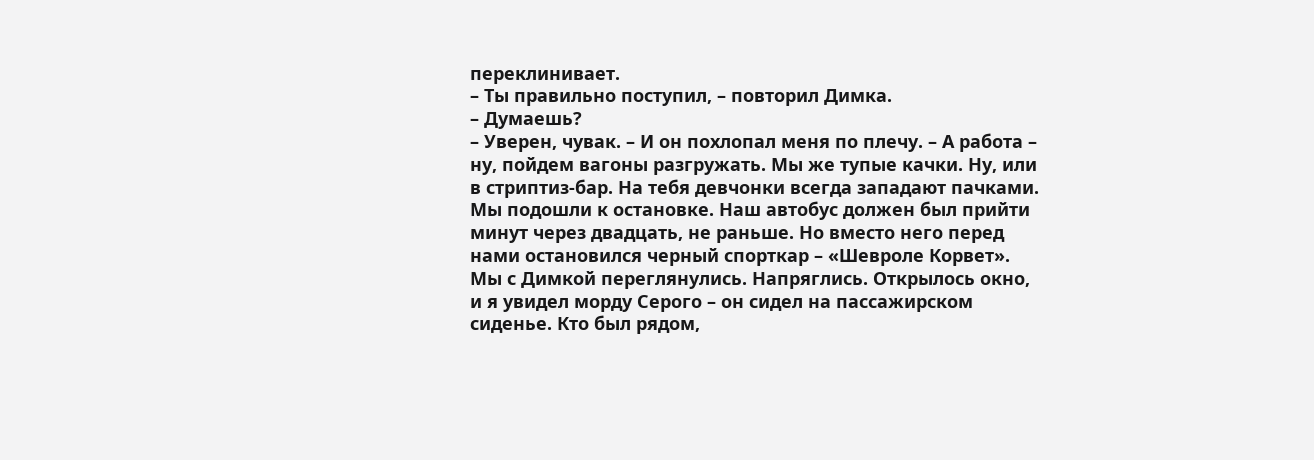переклинивает.
– Ты правильно поступил, – повторил Димка.
– Думаешь?
– Уверен, чувак. – И он похлопал меня по плечу. – А работа – ну, пойдем вагоны разгружать. Мы же тупые качки. Ну, или в стриптиз-бар. На тебя девчонки всегда западают пачками.
Мы подошли к остановке. Наш автобус должен был прийти минут через двадцать, не раньше. Но вместо него перед нами остановился черный спорткар – «Шевроле Корвет». Мы с Димкой переглянулись. Напряглись. Открылось окно, и я увидел морду Серого – он сидел на пассажирском сиденье. Кто был рядом,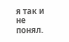я так и не понял.